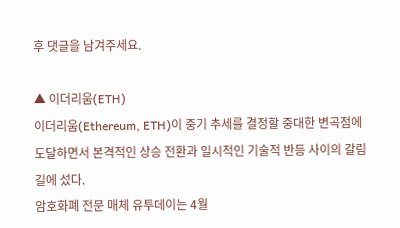후 댓글을 남겨주세요.

▲ 이더리움(ETH)
이더리움(Ethereum, ETH)이 중기 추세를 결정할 중대한 변곡점에 도달하면서 본격적인 상승 전환과 일시적인 기술적 반등 사이의 갈림길에 섰다.
암호화폐 전문 매체 유투데이는 4월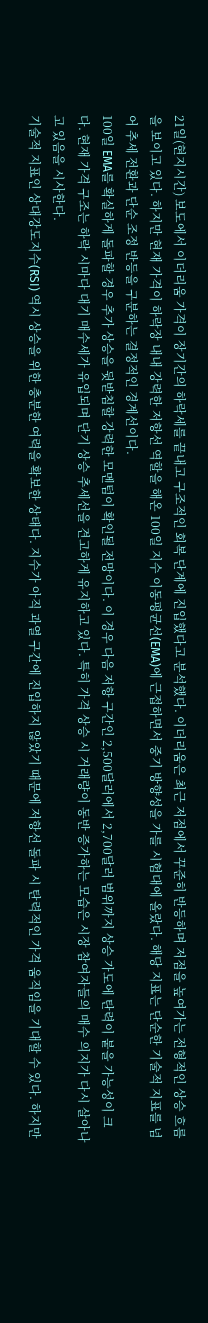21일(현지시간) 보도에서 이더리움 가격이 장기간의 하락세를 끝내고 구조적인 회복 단계에 진입했다고 분석했다. 이더리움은 최근 저점에서 꾸준히 반등하며 저점을 높여가는 전형적인 상승 흐름을 보이고 있다. 하지만 현재 가격이 하락장 내내 강력한 저항선 역할을 해온 100일 지수 이동평균선(EMA)에 근접하면서 중기 방향성을 가를 시험대에 올랐다. 해당 지표는 단순한 기술적 지표를 넘어 추세 전환과 단순 조정 반등을 구분하는 결정적인 경계선이다.
100일 EMA를 확실하게 돌파할 경우 추가 상승을 뒷받침할 강력한 모멘텀이 확인될 전망이다. 이 경우 다음 저항 구간인 2,500달러에서 2,700달러 범위까지 상승 가도에 탄력이 붙을 가능성이 크다. 현재 가격 구조는 하락 시마다 대기 매수세가 유입되며 단기 상승 추세선을 견고하게 유지하고 있다. 특히 가격 상승 시 거래량이 동반 증가하는 모습은 시장 참여자들의 매수 의지가 다시 살아나고 있음을 시사한다.
기술적 지표인 상대강도지수(RSI) 역시 상승을 위한 충분한 여력을 확보한 상태다. 지수가 아직 과열 구간에 진입하지 않았기 때문에 저항선 돌파 시 탄력적인 가격 움직임을 기대할 수 있다. 하지만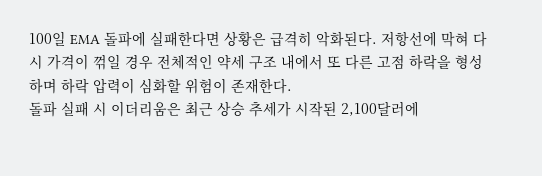100일 EMA 돌파에 실패한다면 상황은 급격히 악화된다. 저항선에 막혀 다시 가격이 꺾일 경우 전체적인 약세 구조 내에서 또 다른 고점 하락을 형성하며 하락 압력이 심화할 위험이 존재한다.
돌파 실패 시 이더리움은 최근 상승 추세가 시작된 2,100달러에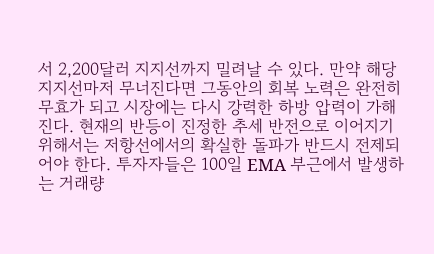서 2,200달러 지지선까지 밀려날 수 있다. 만약 해당 지지선마저 무너진다면 그동안의 회복 노력은 완전히 무효가 되고 시장에는 다시 강력한 하방 압력이 가해진다. 현재의 반등이 진정한 추세 반전으로 이어지기 위해서는 저항선에서의 확실한 돌파가 반드시 전제되어야 한다. 투자자들은 100일 EMA 부근에서 발생하는 거래량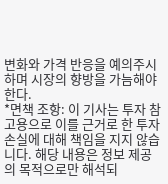변화와 가격 반응을 예의주시하며 시장의 향방을 가늠해야 한다.
*면책 조항: 이 기사는 투자 참고용으로 이를 근거로 한 투자 손실에 대해 책임을 지지 않습니다. 해당 내용은 정보 제공의 목적으로만 해석되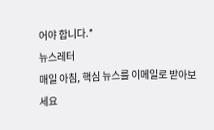어야 합니다.*
뉴스레터
매일 아침, 핵심 뉴스를 이메일로 받아보세요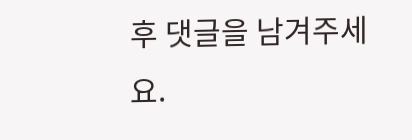후 댓글을 남겨주세요.